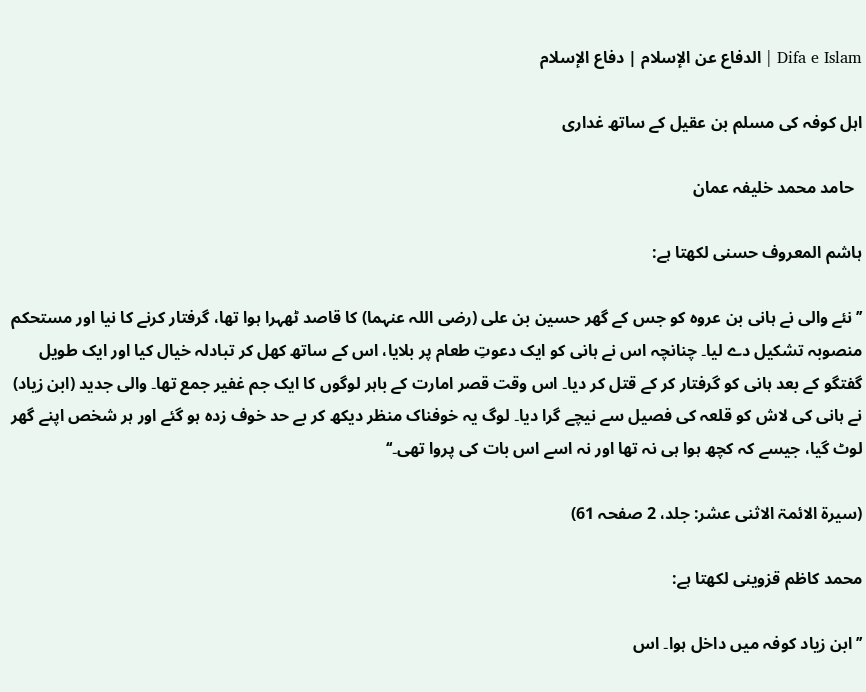Difa e Islam | الدفاع عن الإسلام | دفاع الإسلام

اہل کوفہ کی مسلم بن عقیل کے ساتھ غداری

  حامد محمد خلیفہ عمان

ہاشم المعروف حسنی لکھتا ہے:

’’نئے والی نے ہانی بن عروہ کو جس کے گھر حسین بن علی (رضی اللہ عنہما) کا قاصد ٹھہرا ہوا تھا، گرفتار کرنے کا نیا اور مستحکم منصوبہ تشکیل دے لیا۔ چنانچہ اس نے ہانی کو ایک دعوتِ طعام پر بلایا، اس کے ساتھ کھل کر تبادلہ خیال کیا اور ایک طویل گفتگو کے بعد ہانی کو گرفتار کر کے قتل کر دیا۔ اس وقت قصر امارت کے باہر لوگوں کا ایک جم غفیر جمع تھا۔ والی جدید (ابن زیاد) نے ہانی کی لاش کو قلعہ کی فصیل سے نیچے گرا دیا۔ لوگ یہ خوفناک منظر دیکھ کر بے حد خوف زدہ ہو گئے اور ہر شخص اپنے گھر لوٹ گیا، جیسے کہ کچھ ہوا ہی نہ تھا اور نہ اسے اس بات کی پروا تھی۔‘‘

(سیرۃ الائمۃ الاثنی عشر: جلد، 2 صفحہ 61)

محمد کاظم قزوینی لکھتا ہے:

’’ابن زیاد کوفہ میں داخل ہوا۔ اس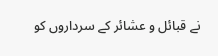نے قبائل و عشائر کے سرداروں کو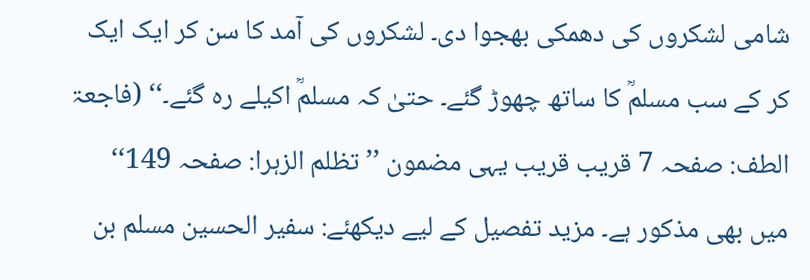شامی لشکروں کی دھمکی بھجوا دی۔ لشکروں کی آمد کا سن کر ایک ایک کر کے سب مسلمؒ کا ساتھ چھوڑ گئے۔ حتیٰ کہ مسلمؒ اکیلے رہ گئے۔‘‘ (فاجعۃ الطف: صفحہ 7 قریب قریب یہی مضمون ’’تظلم الزہرا: صفحہ 149‘‘ میں بھی مذکور ہے۔ مزید تفصیل کے لیے دیکھئے: سفیر الحسین مسلم بن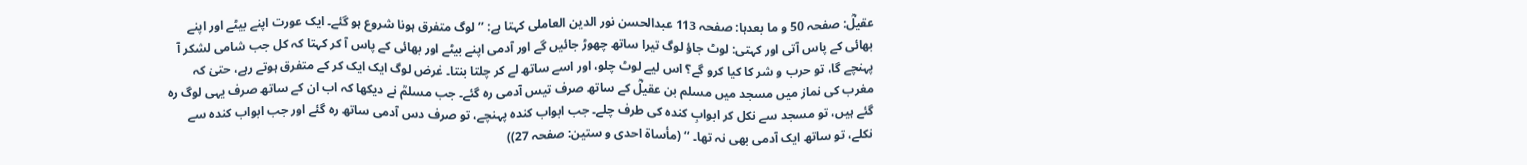عقیلؓ: صفحہ 50 و ما بعدہا: صفحہ 113 عبدالحسن نور الدین العاملی کہتا ہے: ’’لوگ متفرق ہونا شروع ہو گئے۔ ایک عورت اپنے بیٹے اور اپنے بھائی کے پاس آتی اور کہتی: لوٹ جاؤ لوگ تیرا ساتھ چھوڑ جائیں گے اور آدمی اپنے بیٹے اور بھائی کے پاس آ کر کہتا کہ کل جب شامی لشکر آ پہنچے گا، تو حرب و شر کا کیا کرو گے؟ اس لیے لوٹ چلو، اور اسے ساتھ لے کر چلتا بنتا۔ غرض لوگ ایک ایک کر کے متفرق ہوتے رہے، حتیٰ کہ مغرب کی نماز میں مسجد میں مسلم بن عقیلؓ کے ساتھ صرف تیس آدمی رہ گئے۔ جب مسلمؒ نے دیکھا کہ اب ان کے ساتھ صرف یہی لوگ رہ گئے ہیں، تو مسجد سے نکل کر ابوابِ کندہ کی طرف چلے۔ جب ابواب کندہ پہنچے، تو صرف دس آدمی ساتھ رہ گئے اور جب ابواب کندہ سے نکلے، تو ساتھ ایک آدمی بھی نہ تھا۔ ‘‘ (مأساۃ احدی و ستین: صفحہ 27))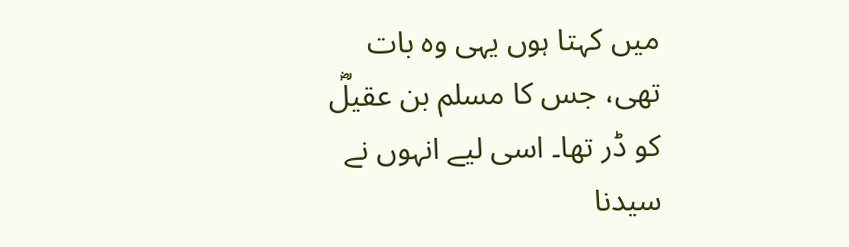میں کہتا ہوں یہی وہ بات تھی، جس کا مسلم بن عقیلؓ کو ڈر تھا۔ اسی لیے انہوں نے سیدنا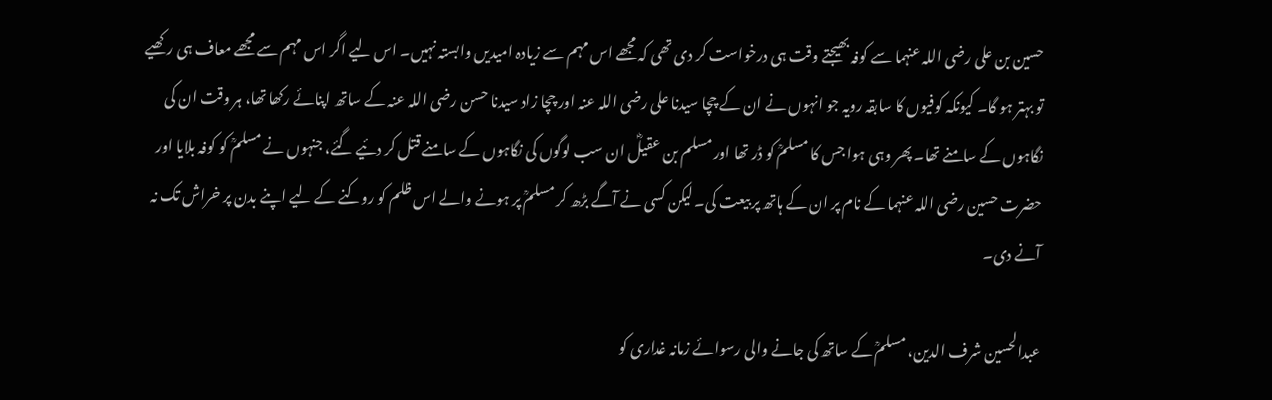حسین بن علی رضی اللہ عنہما سے کوفہ بھیجتے وقت ہی درخواست کر دی تھی کہ مجھے اس مہم سے زیادہ امیدیں وابستہ نہیں۔ اس لیے اگر اس مہم سے مجھے معاف ہی رکھیے تو بہتر ہو گا۔ کیونکہ کوفیوں کا سابقہ رویہ جو انہوں نے ان کے چچا سیدنا علی رضی اللہ عنہ اور چچا زاد سیدنا حسن رضی اللہ عنہ کے ساتھ اپنائے رکھا تھا، ہر وقت ان کی نگاہوں کے سامنے تھا۔ پھر وہی ہوا جس کا مسلمؒ کو ڈر تھا اور مسلم بن عقیلؓ ان سب لوگوں کی نگاہوں کے سامنے قتل کر دئیے گئے، جنہوں نے مسلمؒ کو کوفہ بلایا اور حضرت حسین رضی اللہ عنہما کے نام پر ان کے ہاتھ پر بیعت کی۔ لیکن کسی نے آگے بڑھ کر مسلمؒ پر ہونے والے اس ظلم کو روکنے کے لیے اپنے بدن پر خراش تک نہ آنے دی۔

عبدالحسین شرف الدین، مسلمؒ کے ساتھ کی جانے والی رسوائے زمانہ غداری کو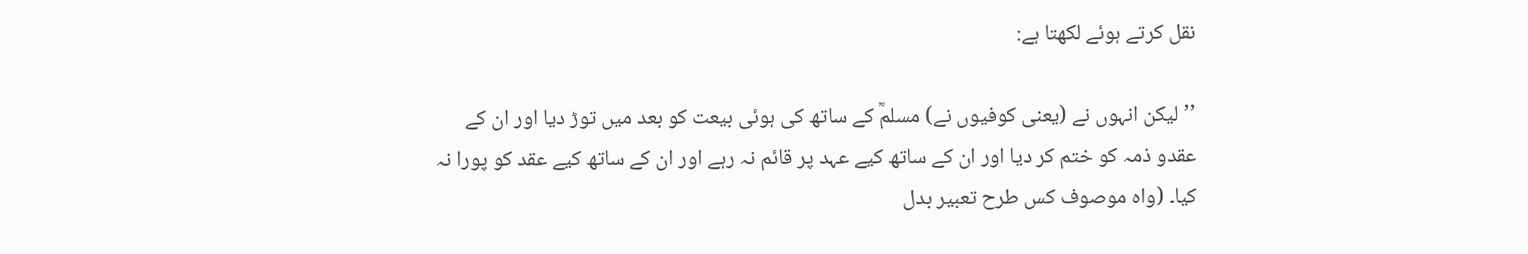نقل کرتے ہوئے لکھتا ہے:

’’لیکن انہوں نے (یعنی کوفیوں نے) مسلمؒ کے ساتھ کی ہوئی بیعت کو بعد میں توڑ دیا اور ان کے عقدو ذمہ کو ختم کر دیا اور ان کے ساتھ کیے عہد پر قائم نہ رہے اور ان کے ساتھ کیے عقد کو پورا نہ کیا۔ (واہ موصوف کس طرح تعبیر بدل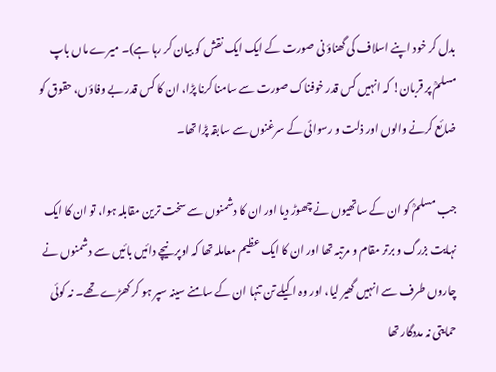بدل کر خود اپنے اسلاف کی گھناؤ نی صورت کے ایک ایک نقش کو بیان کر رہا ہے)۔ میرے ماں باپ مسلمؒ پر قربان! کہ انہیں کس قدر خوفناک صورت سے سامنا کرنا پڑا، ان کا کس قدر بے وفاؤں، حقوق کو ضائع کرنے والوں اور ذلت و رسوائی کے سرغنوں سے سابقہ پڑا تھا۔

جب مسلمؒ کو ان کے ساتھیوں نے چھوڑ دیا اور ان کا دشمنوں سے سخت ترین مقابلہ ہوا، تو ان کا ایک نہایت بزرگ و برتر مقام و مرتبہ تھا اور ان کا ایک عظیم معاملہ تھا کہ اوپر نیچے دائیں بائیں سے دشمنوں نے چاروں طرف سے انہیں گھیر لیا، اور وہ اکیلے تن تنہا ان کے سامنے سینہ سپر ہو کر کھڑے تھے۔ نہ کوئی حمایتی نہ مددگار تھا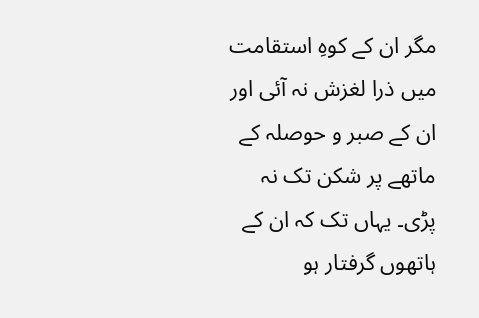مگر ان کے کوہِ استقامت میں ذرا لغزش نہ آئی اور ان کے صبر و حوصلہ کے ماتھے پر شکن تک نہ پڑی۔ یہاں تک کہ ان کے ہاتھوں گرفتار ہو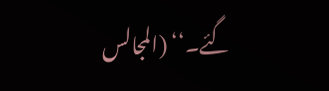گئے۔‘‘ (المجالس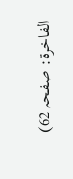الفاخرۃ: صفحہ 62)